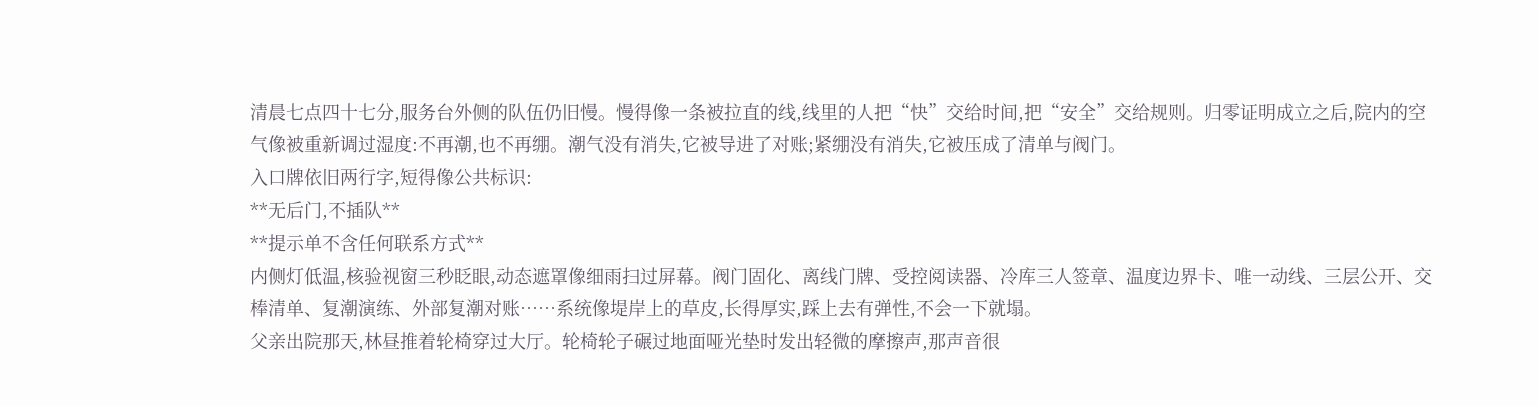清晨七点四十七分,服务台外侧的队伍仍旧慢。慢得像一条被拉直的线,线里的人把“快”交给时间,把“安全”交给规则。归零证明成立之后,院内的空气像被重新调过湿度:不再潮,也不再绷。潮气没有消失,它被导进了对账;紧绷没有消失,它被压成了清单与阀门。
入口牌依旧两行字,短得像公共标识:
**无后门,不插队**
**提示单不含任何联系方式**
内侧灯低温,核验视窗三秒眨眼,动态遮罩像细雨扫过屏幕。阀门固化、离线门牌、受控阅读器、冷库三人签章、温度边界卡、唯一动线、三层公开、交棒清单、复潮演练、外部复潮对账……系统像堤岸上的草皮,长得厚实,踩上去有弹性,不会一下就塌。
父亲出院那天,林昼推着轮椅穿过大厅。轮椅轮子碾过地面哑光垫时发出轻微的摩擦声,那声音很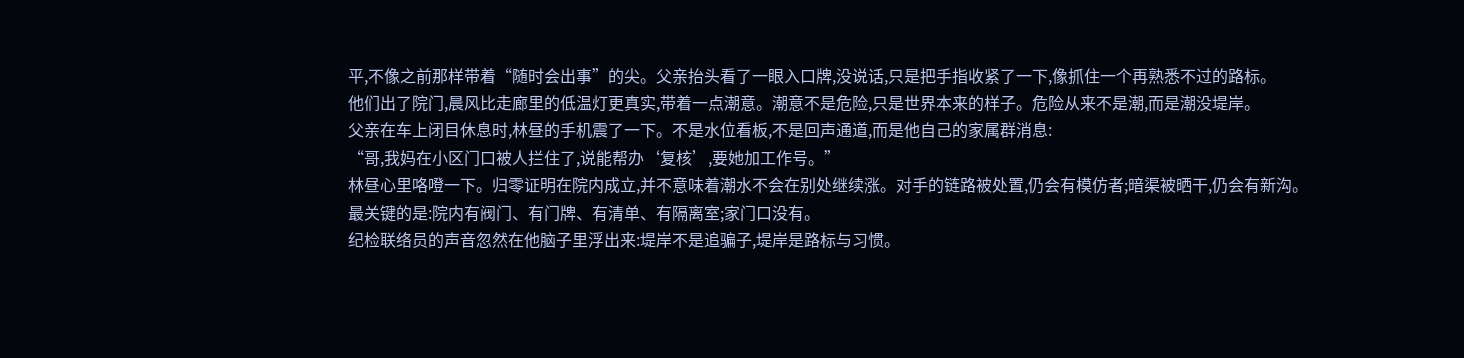平,不像之前那样带着“随时会出事”的尖。父亲抬头看了一眼入口牌,没说话,只是把手指收紧了一下,像抓住一个再熟悉不过的路标。
他们出了院门,晨风比走廊里的低温灯更真实,带着一点潮意。潮意不是危险,只是世界本来的样子。危险从来不是潮,而是潮没堤岸。
父亲在车上闭目休息时,林昼的手机震了一下。不是水位看板,不是回声通道,而是他自己的家属群消息:
“哥,我妈在小区门口被人拦住了,说能帮办‘复核’,要她加工作号。”
林昼心里咯噔一下。归零证明在院内成立,并不意味着潮水不会在别处继续涨。对手的链路被处置,仍会有模仿者;暗渠被晒干,仍会有新沟。最关键的是:院内有阀门、有门牌、有清单、有隔离室;家门口没有。
纪检联络员的声音忽然在他脑子里浮出来:堤岸不是追骗子,堤岸是路标与习惯。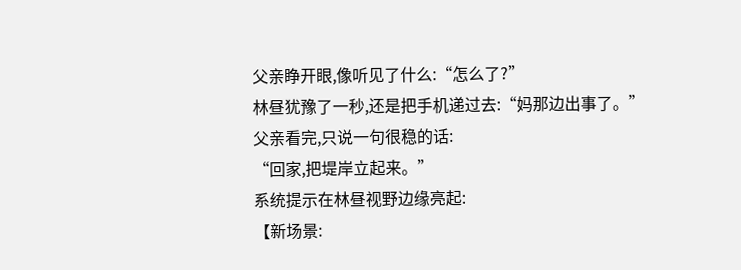父亲睁开眼,像听见了什么:“怎么了?”
林昼犹豫了一秒,还是把手机递过去:“妈那边出事了。”
父亲看完,只说一句很稳的话:
“回家,把堤岸立起来。”
系统提示在林昼视野边缘亮起:
【新场景: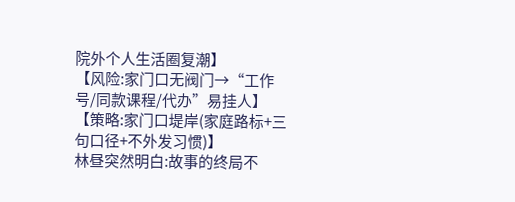院外个人生活圈复潮】
【风险:家门口无阀门→“工作号/同款课程/代办”易挂人】
【策略:家门口堤岸(家庭路标+三句口径+不外发习惯)】
林昼突然明白:故事的终局不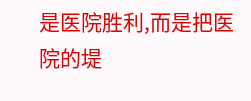是医院胜利,而是把医院的堤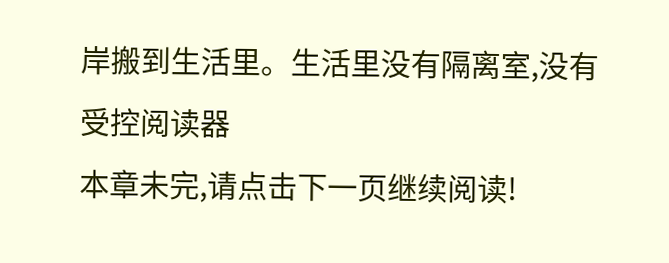岸搬到生活里。生活里没有隔离室,没有受控阅读器
本章未完,请点击下一页继续阅读!